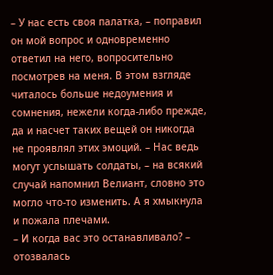– У нас есть своя палатка, – поправил он мой вопрос и одновременно ответил на него, вопросительно посмотрев на меня. В этом взгляде читалось больше недоумения и сомнения, нежели когда-либо прежде, да и насчет таких вещей он никогда не проявлял этих эмоций. – Нас ведь могут услышать солдаты, – на всякий случай напомнил Велиант, словно это могло что-то изменить. А я хмыкнула и пожала плечами.
– И когда вас это останавливало? – отозвалась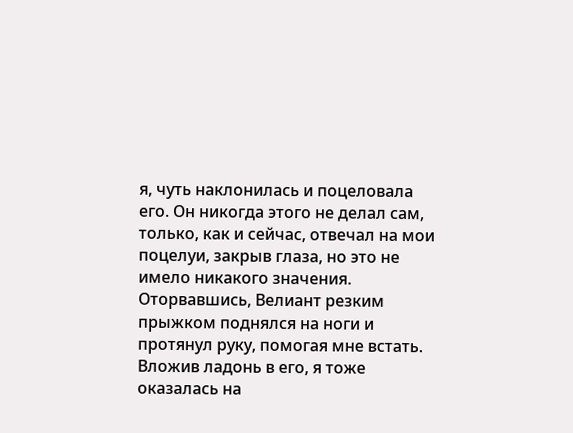я, чуть наклонилась и поцеловала его. Он никогда этого не делал сам, только, как и сейчас, отвечал на мои поцелуи, закрыв глаза, но это не имело никакого значения. Оторвавшись, Велиант резким прыжком поднялся на ноги и протянул руку, помогая мне встать. Вложив ладонь в его, я тоже оказалась на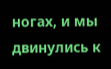ногах, и мы двинулись к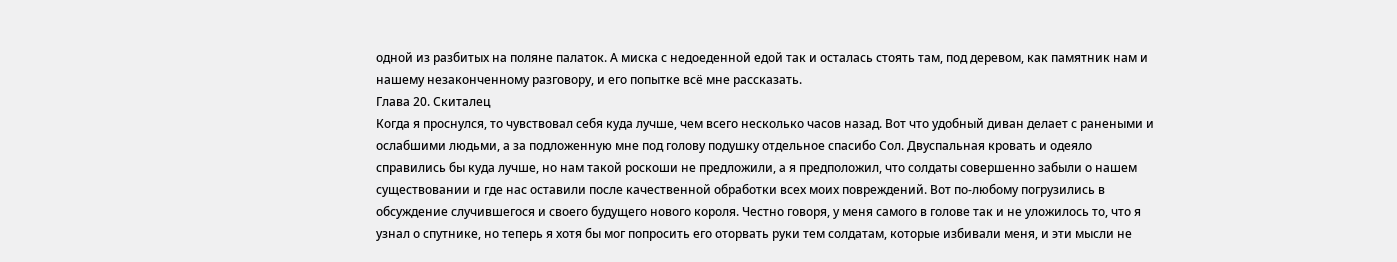одной из разбитых на поляне палаток. А миска с недоеденной едой так и осталась стоять там, под деревом, как памятник нам и нашему незаконченному разговору, и его попытке всё мне рассказать.
Глава 20. Скиталец
Когда я проснулся, то чувствовал себя куда лучше, чем всего несколько часов назад. Вот что удобный диван делает с ранеными и ослабшими людьми, а за подложенную мне под голову подушку отдельное спасибо Сол. Двуспальная кровать и одеяло справились бы куда лучше, но нам такой роскоши не предложили, а я предположил, что солдаты совершенно забыли о нашем существовании и где нас оставили после качественной обработки всех моих повреждений. Вот по-любому погрузились в обсуждение случившегося и своего будущего нового короля. Честно говоря, у меня самого в голове так и не уложилось то, что я узнал о спутнике, но теперь я хотя бы мог попросить его оторвать руки тем солдатам, которые избивали меня, и эти мысли не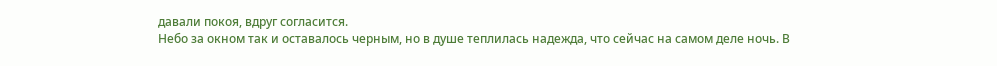давали покоя, вдруг согласится.
Небо за окном так и оставалось черным, но в душе теплилась надежда, что сейчас на самом деле ночь. В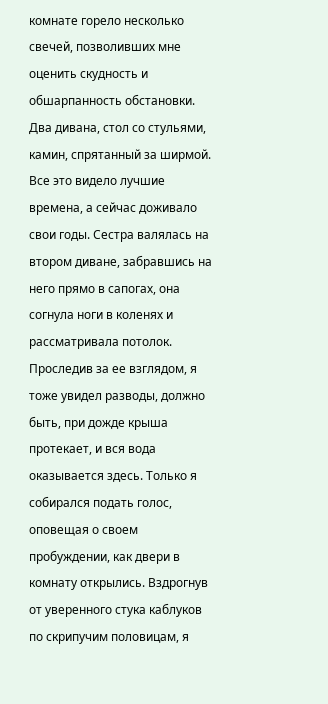комнате горело несколько свечей, позволивших мне оценить скудность и обшарпанность обстановки. Два дивана, стол со стульями, камин, спрятанный за ширмой. Все это видело лучшие времена, а сейчас доживало свои годы. Сестра валялась на втором диване, забравшись на него прямо в сапогах, она согнула ноги в коленях и рассматривала потолок. Проследив за ее взглядом, я тоже увидел разводы, должно быть, при дожде крыша протекает, и вся вода оказывается здесь. Только я собирался подать голос, оповещая о своем пробуждении, как двери в комнату открылись. Вздрогнув от уверенного стука каблуков по скрипучим половицам, я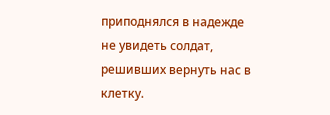приподнялся в надежде не увидеть солдат, решивших вернуть нас в клетку.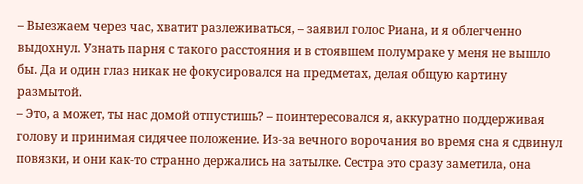– Выезжаем через час, хватит разлеживаться, – заявил голос Риана, и я облегченно выдохнул. Узнать парня с такого расстояния и в стоявшем полумраке у меня не вышло бы. Да и один глаз никак не фокусировался на предметах, делая общую картину размытой.
– Это, а может, ты нас домой отпустишь? – поинтересовался я, аккуратно поддерживая голову и принимая сидячее положение. Из-за вечного ворочания во время сна я сдвинул повязки, и они как-то странно держались на затылке. Сестра это сразу заметила, она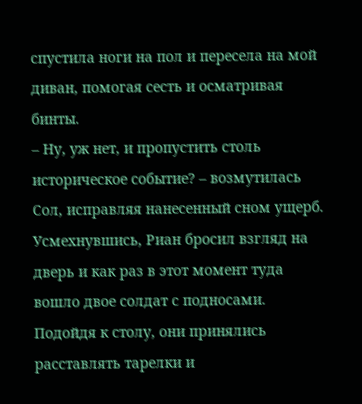спустила ноги на пол и пересела на мой диван, помогая сесть и осматривая бинты.
– Ну, уж нет, и пропустить столь историческое событие? – возмутилась Сол, исправляя нанесенный сном ущерб. Усмехнувшись, Риан бросил взгляд на дверь и как раз в этот момент туда вошло двое солдат с подносами. Подойдя к столу, они принялись расставлять тарелки и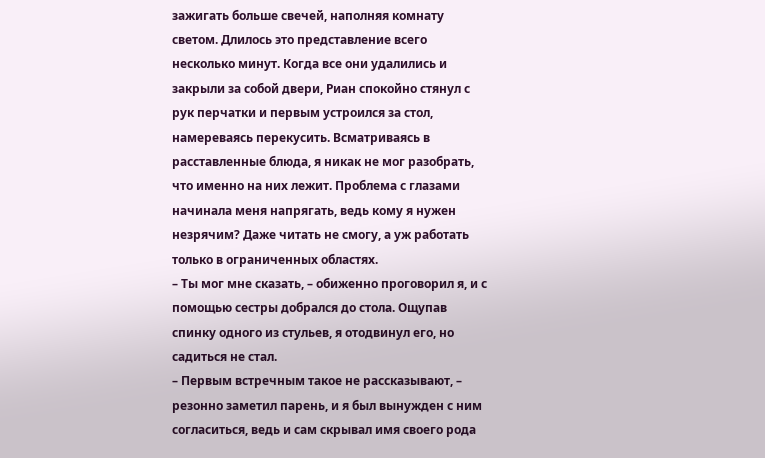зажигать больше свечей, наполняя комнату светом. Длилось это представление всего несколько минут. Когда все они удалились и закрыли за собой двери, Риан спокойно стянул с рук перчатки и первым устроился за стол, намереваясь перекусить. Всматриваясь в расставленные блюда, я никак не мог разобрать, что именно на них лежит. Проблема с глазами начинала меня напрягать, ведь кому я нужен незрячим? Даже читать не смогу, а уж работать только в ограниченных областях.
– Ты мог мне сказать, – обиженно проговорил я, и с помощью сестры добрался до стола. Ощупав спинку одного из стульев, я отодвинул его, но садиться не стал.
– Первым встречным такое не рассказывают, – резонно заметил парень, и я был вынужден с ним согласиться, ведь и сам скрывал имя своего рода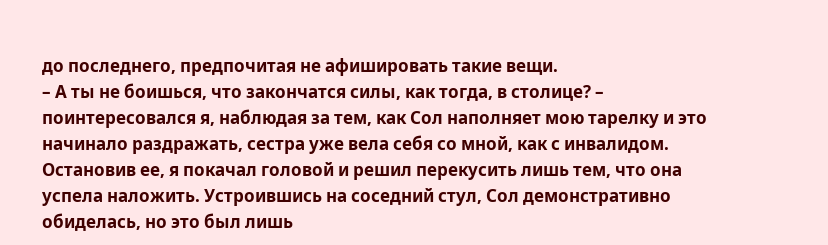до последнего, предпочитая не афишировать такие вещи.
– А ты не боишься, что закончатся силы, как тогда, в столице? – поинтересовался я, наблюдая за тем, как Сол наполняет мою тарелку и это начинало раздражать, сестра уже вела себя со мной, как с инвалидом. Остановив ее, я покачал головой и решил перекусить лишь тем, что она успела наложить. Устроившись на соседний стул, Сол демонстративно обиделась, но это был лишь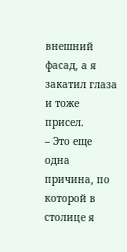внешний фасад, а я закатил глаза и тоже присел.
– Это еще одна причина, по которой в столице я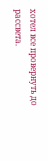хотел все провернуть до рассвета.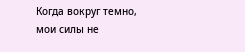Когда вокруг темно, мои силы не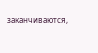заканчиваются,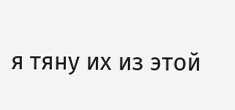я тяну их из этой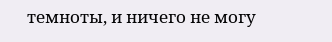темноты, и ничего не могу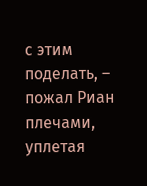с этим поделать, – пожал Риан плечами, уплетая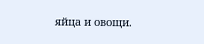яйца и овощи.